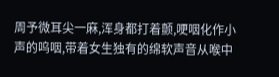周予微耳尖一麻,浑身都打着颤,哽咽化作小声的呜咽,带着女生独有的绵软声音从喉中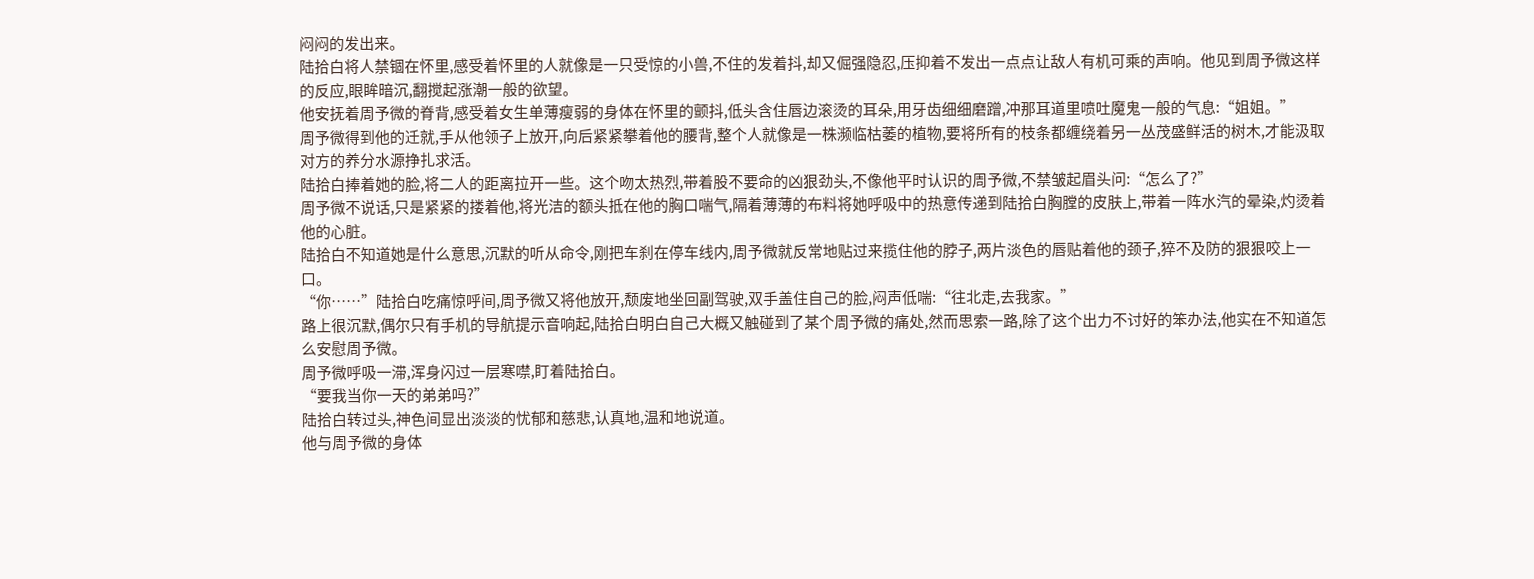闷闷的发出来。
陆拾白将人禁锢在怀里,感受着怀里的人就像是一只受惊的小兽,不住的发着抖,却又倔强隐忍,压抑着不发出一点点让敌人有机可乘的声响。他见到周予微这样的反应,眼眸暗沉,翻搅起涨潮一般的欲望。
他安抚着周予微的脊背,感受着女生单薄瘦弱的身体在怀里的颤抖,低头含住唇边滚烫的耳朵,用牙齿细细磨蹭,冲那耳道里喷吐魔鬼一般的气息:“姐姐。”
周予微得到他的迁就,手从他领子上放开,向后紧紧攀着他的腰背,整个人就像是一株濒临枯萎的植物,要将所有的枝条都缠绕着另一丛茂盛鲜活的树木,才能汲取对方的养分水源挣扎求活。
陆拾白捧着她的脸,将二人的距离拉开一些。这个吻太热烈,带着股不要命的凶狠劲头,不像他平时认识的周予微,不禁皱起眉头问:“怎么了?”
周予微不说话,只是紧紧的搂着他,将光洁的额头抵在他的胸口喘气,隔着薄薄的布料将她呼吸中的热意传递到陆拾白胸膛的皮肤上,带着一阵水汽的晕染,灼烫着他的心脏。
陆拾白不知道她是什么意思,沉默的听从命令,刚把车刹在停车线内,周予微就反常地贴过来揽住他的脖子,两片淡色的唇贴着他的颈子,猝不及防的狠狠咬上一口。
“你……”陆拾白吃痛惊呼间,周予微又将他放开,颓废地坐回副驾驶,双手盖住自己的脸,闷声低喘:“往北走,去我家。”
路上很沉默,偶尔只有手机的导航提示音响起,陆拾白明白自己大概又触碰到了某个周予微的痛处,然而思索一路,除了这个出力不讨好的笨办法,他实在不知道怎么安慰周予微。
周予微呼吸一滞,浑身闪过一层寒噤,盯着陆拾白。
“要我当你一天的弟弟吗?”
陆拾白转过头,神色间显出淡淡的忧郁和慈悲,认真地,温和地说道。
他与周予微的身体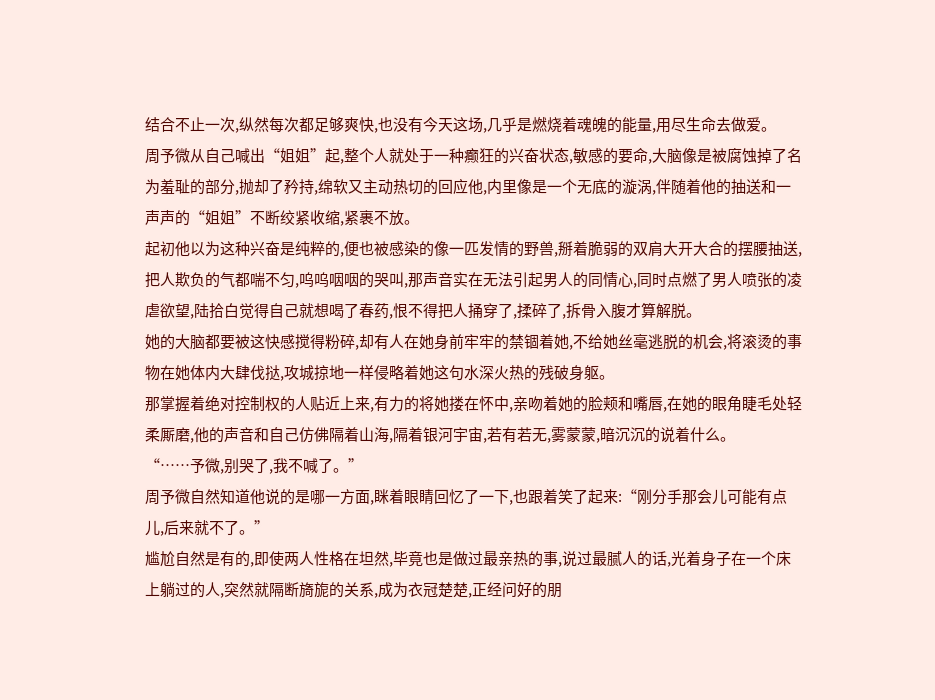结合不止一次,纵然每次都足够爽快,也没有今天这场,几乎是燃烧着魂魄的能量,用尽生命去做爱。
周予微从自己喊出“姐姐”起,整个人就处于一种癫狂的兴奋状态,敏感的要命,大脑像是被腐蚀掉了名为羞耻的部分,抛却了矜持,绵软又主动热切的回应他,内里像是一个无底的漩涡,伴随着他的抽送和一声声的“姐姐”不断绞紧收缩,紧裹不放。
起初他以为这种兴奋是纯粹的,便也被感染的像一匹发情的野兽,掰着脆弱的双肩大开大合的摆腰抽送,把人欺负的气都喘不匀,呜呜咽咽的哭叫,那声音实在无法引起男人的同情心,同时点燃了男人喷张的凌虐欲望,陆拾白觉得自己就想喝了春药,恨不得把人捅穿了,揉碎了,拆骨入腹才算解脱。
她的大脑都要被这快感搅得粉碎,却有人在她身前牢牢的禁锢着她,不给她丝毫逃脱的机会,将滚烫的事物在她体内大肆伐挞,攻城掠地一样侵略着她这句水深火热的残破身躯。
那掌握着绝对控制权的人贴近上来,有力的将她搂在怀中,亲吻着她的脸颊和嘴唇,在她的眼角睫毛处轻柔厮磨,他的声音和自己仿佛隔着山海,隔着银河宇宙,若有若无,雾蒙蒙,暗沉沉的说着什么。
“……予微,别哭了,我不喊了。”
周予微自然知道他说的是哪一方面,眯着眼睛回忆了一下,也跟着笑了起来:“刚分手那会儿可能有点儿,后来就不了。”
尴尬自然是有的,即使两人性格在坦然,毕竟也是做过最亲热的事,说过最腻人的话,光着身子在一个床上躺过的人,突然就隔断旖旎的关系,成为衣冠楚楚,正经问好的朋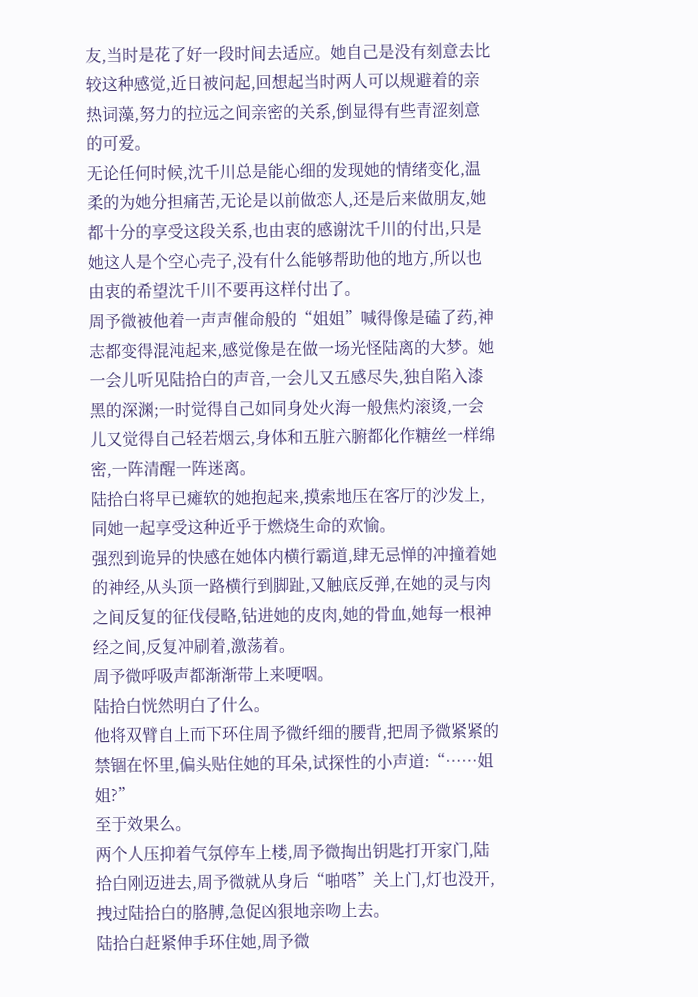友,当时是花了好一段时间去适应。她自己是没有刻意去比较这种感觉,近日被问起,回想起当时两人可以规避着的亲热词藻,努力的拉远之间亲密的关系,倒显得有些青涩刻意的可爱。
无论任何时候,沈千川总是能心细的发现她的情绪变化,温柔的为她分担痛苦,无论是以前做恋人,还是后来做朋友,她都十分的享受这段关系,也由衷的感谢沈千川的付出,只是她这人是个空心壳子,没有什么能够帮助他的地方,所以也由衷的希望沈千川不要再这样付出了。
周予微被他着一声声催命般的“姐姐”喊得像是磕了药,神志都变得混沌起来,感觉像是在做一场光怪陆离的大梦。她一会儿听见陆拾白的声音,一会儿又五感尽失,独自陷入漆黑的深渊;一时觉得自己如同身处火海一般焦灼滚烫,一会儿又觉得自己轻若烟云,身体和五脏六腑都化作糖丝一样绵密,一阵清醒一阵迷离。
陆拾白将早已瘫软的她抱起来,摸索地压在客厅的沙发上,同她一起享受这种近乎于燃烧生命的欢愉。
强烈到诡异的快感在她体内横行霸道,肆无忌惮的冲撞着她的神经,从头顶一路横行到脚趾,又触底反弹,在她的灵与肉之间反复的征伐侵略,钻进她的皮肉,她的骨血,她每一根神经之间,反复冲刷着,激荡着。
周予微呼吸声都渐渐带上来哽咽。
陆拾白恍然明白了什么。
他将双臂自上而下环住周予微纤细的腰背,把周予微紧紧的禁锢在怀里,偏头贴住她的耳朵,试探性的小声道:“……姐姐?”
至于效果么。
两个人压抑着气氛停车上楼,周予微掏出钥匙打开家门,陆拾白刚迈进去,周予微就从身后“啪嗒”关上门,灯也没开,拽过陆拾白的胳膊,急促凶狠地亲吻上去。
陆拾白赶紧伸手环住她,周予微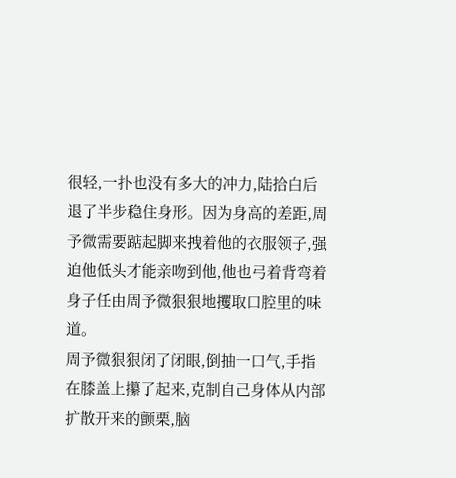很轻,一扑也没有多大的冲力,陆拾白后退了半步稳住身形。因为身高的差距,周予微需要踮起脚来拽着他的衣服领子,强迫他低头才能亲吻到他,他也弓着背弯着身子任由周予微狠狠地攫取口腔里的味道。
周予微狠狠闭了闭眼,倒抽一口气,手指在膝盖上攥了起来,克制自己身体从内部扩散开来的颤栗,脑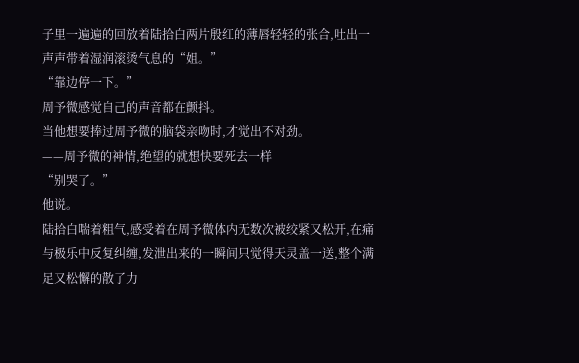子里一遍遍的回放着陆拾白两片殷红的薄唇轻轻的张合,吐出一声声带着湿润滚烫气息的“姐。”
“靠边停一下。”
周予微感觉自己的声音都在颤抖。
当他想要捧过周予微的脑袋亲吻时,才觉出不对劲。
——周予微的神情,绝望的就想快要死去一样
“别哭了。”
他说。
陆拾白喘着粗气,感受着在周予微体内无数次被绞紧又松开,在痛与极乐中反复纠缠,发泄出来的一瞬间只觉得天灵盖一送,整个满足又松懈的散了力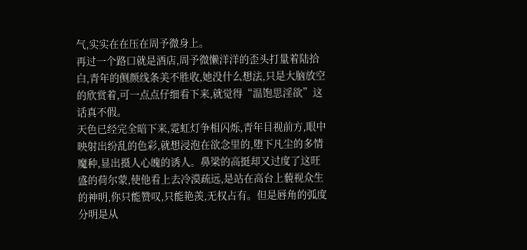气,实实在在压在周予微身上。
再过一个路口就是酒店,周予微懒洋洋的歪头打量着陆拾白,青年的侧颜线条美不胜收,她没什么想法,只是大脑放空的欣赏着,可一点点仔细看下来,就觉得“温饱思淫欲”这话真不假。
天色已经完全暗下来,霓虹灯争相闪烁,青年目视前方,眼中映射出纷乱的色彩,就想浸泡在欲念里的,堕下凡尘的多情魔种,显出摄人心魄的诱人。鼻梁的高挺却又过度了这旺盛的荷尔蒙,使他看上去冷漠疏远,是站在高台上藐视众生的神明,你只能赞叹,只能艳羡,无权占有。但是唇角的弧度分明是从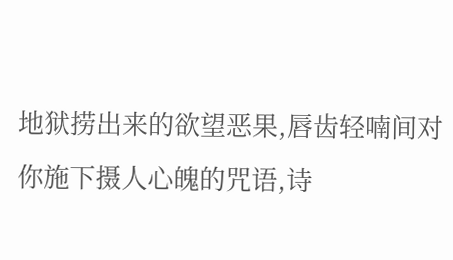地狱捞出来的欲望恶果,唇齿轻喃间对你施下摄人心魄的咒语,诗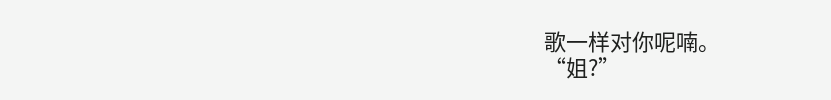歌一样对你呢喃。
“姐?”